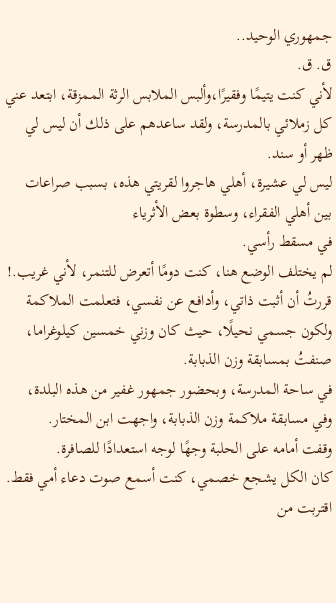جمهوري الوحيد..
ق. ق.
لأني كنت يتيمًا وفقيرًا،وألبس الملابس الرثة الممزقة، ابتعد عني كل زملائي بالمدرسة، ولقد ساعدهم على ذلك أن ليس لي ظهر أو سند.
ليس لي عشيرة، أهلي هاجروا لقريتي هذه، بسبب صراعات بين أهلي الفقراء، وسطوة بعض الأثرياء
في مسقط رأسي.
لم يختلف الوضع هنا، كنت دومًا أتعرض للتنمر، لأني غريب.!
قررتُ أن أثبت ذاتي، وأدافع عن نفسي، فتعلمت الملاكمة ولكون جسمي نحيلًا، حيث كان وزني خمسين كيلوغراما، صنفتُ بمسابقة وزن الذبابة.
في ساحة المدرسة، وبحضور جمهور غفير من هذه البلدة، وفي مسابقة ملاكمة وزن الذبابة، واجهت ابن المختار.
وقفت أمامه على الحلبة وجهًا لوجه استعدادًا للصافرة.
كان الكل يشجع خصمي، كنت أسمع صوت دعاء أمي فقط.
اقتربت من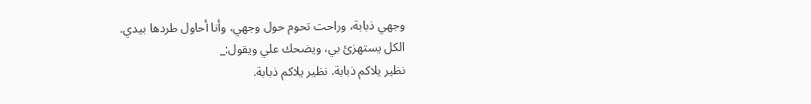وجهي ذبابة، وراحت تحوم حول وجهي، وأنا أحاول طردها بيدي.
الكل يستهزئ بي، ويضحك علي ويقول:_
نظير يلاكم ذبابة. نظير يلاكم ذبابة.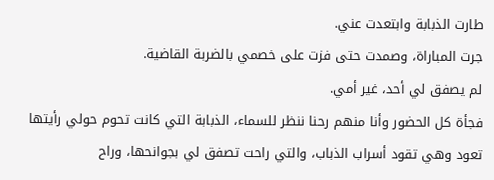طارت الذبابة وابتعدت عني.
جرت المباراة، وصمدت حتى فزت على خصمي بالضربة القاضية.
لم يصفق لي أحد، غير أمي.
فجأة كل الحضور وأنا منهم رحنا ننظر للسماء، الذبابة التي كانت تحوم حولي رأيتها تعود وهي تقود أسراب الذباب، والتي راحت تصفق لي بجوانحها، وراح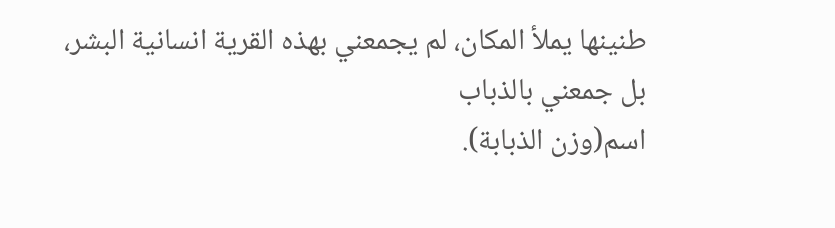طنينها يملأ المكان، لم يجمعني بهذه القرية انسانية البشر، بل جمعني بالذباب
اسم(وزن الذبابة).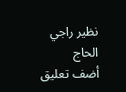نظير راجي الحاج
أضف تعليق